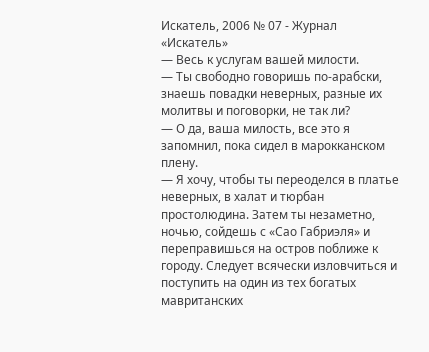Искатель, 2006 № 07 - Журнал «Искатель»
— Весь к услугам вашей милости.
— Ты свободно говоришь по-арабски, знаешь повадки неверных, разные их молитвы и поговорки, не так ли?
— О да, ваша милость, все это я запомнил, пока сидел в марокканском плену.
— Я хочу, чтобы ты переоделся в платье неверных, в халат и тюрбан простолюдина. Затем ты незаметно, ночью, сойдешь с «Сао Габриэля» и переправишься на остров поближе к городу. Следует всячески изловчиться и поступить на один из тех богатых мавританских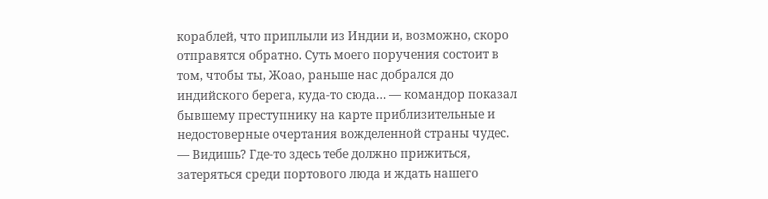кораблей, что приплыли из Индии и, возможно, скоро отправятся обратно. Суть моего поручения состоит в том, чтобы ты, Жоао, раньше нас добрался до индийского берега, куда-то сюда… — командор показал бывшему преступнику на карте приблизительные и недостоверные очертания вожделенной страны чудес. — Видишь? Где-то здесь тебе должно прижиться, затеряться среди портового люда и ждать нашего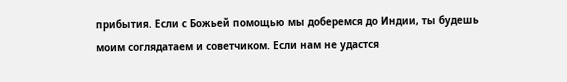прибытия. Если с Божьей помощью мы доберемся до Индии, ты будешь моим соглядатаем и советчиком. Если нам не удастся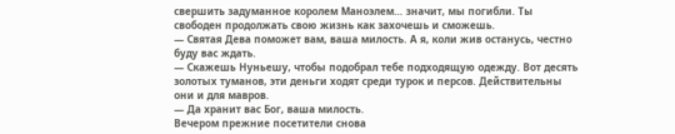свершить задуманное королем Маноэлем… значит, мы погибли. Ты свободен продолжать свою жизнь как захочешь и сможешь.
— Святая Дева поможет вам, ваша милость. А я, коли жив останусь, честно буду вас ждать.
— Скажешь Нуньешу, чтобы подобрал тебе подходящую одежду. Вот десять золотых туманов, эти деньги ходят среди турок и персов. Действительны они и для мавров.
— Да хранит вас Бог, ваша милость.
Вечером прежние посетители снова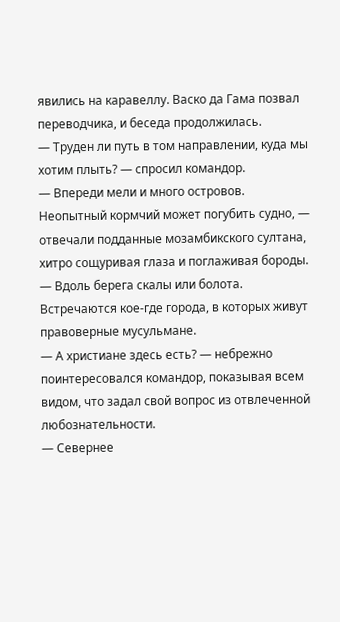явились на каравеллу. Васко да Гама позвал переводчика, и беседа продолжилась.
— Труден ли путь в том направлении, куда мы хотим плыть? — спросил командор.
— Впереди мели и много островов. Неопытный кормчий может погубить судно, — отвечали подданные мозамбикского султана, хитро сощуривая глаза и поглаживая бороды. — Вдоль берега скалы или болота. Встречаются кое-где города, в которых живут правоверные мусульмане.
— А христиане здесь есть? — небрежно поинтересовался командор, показывая всем видом, что задал свой вопрос из отвлеченной любознательности.
— Севернее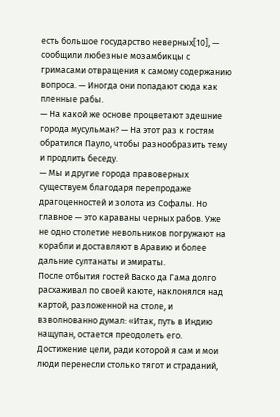есть большое государство неверных[10], — сообщили любезные мозамбикцы с гримасами отвращения к самому содержанию вопроса. — Иногда они попадают сюда как пленные рабы.
— На какой же основе процветают здешние города мусульман? — На этот раз к гостям обратился Пауло, чтобы разнообразить тему и продлить беседу.
— Мы и другие города правоверных существуем благодаря перепродаже драгоценностей и золота из Софалы. Но главное — это караваны черных рабов. Уже не одно столетие невольников погружают на корабли и доставляют в Аравию и более дальние султанаты и эмираты.
После отбытия гостей Васко да Гама долго расхаживал по своей каюте, наклонялся над картой, разложенной на столе, и взволнованно думал: «Итак, путь в Индию нащупан, остается преодолеть его. Достижение цели, ради которой я сам и мои люди перенесли столько тягот и страданий,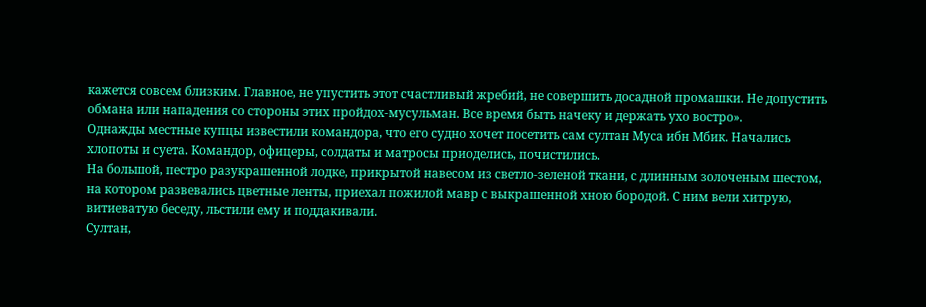кажется совсем близким. Главное, не упустить этот счастливый жребий, не совершить досадной промашки. Не допустить обмана или нападения со стороны этих пройдох-мусульман. Все время быть начеку и держать ухо востро».
Однажды местные купцы известили командора, что его судно хочет посетить сам султан Муса ибн Мбик. Начались хлопоты и суета. Командор, офицеры, солдаты и матросы приоделись, почистились.
На большой, пестро разукрашенной лодке, прикрытой навесом из светло-зеленой ткани, с длинным золоченым шестом, на котором развевались цветные ленты, приехал пожилой мавр с выкрашенной хною бородой. С ним вели хитрую, витиеватую беседу, льстили ему и поддакивали.
Султан,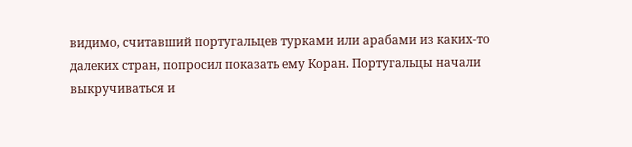видимо, считавший португальцев турками или арабами из каких-то далеких стран, попросил показать ему Коран. Португальцы начали выкручиваться и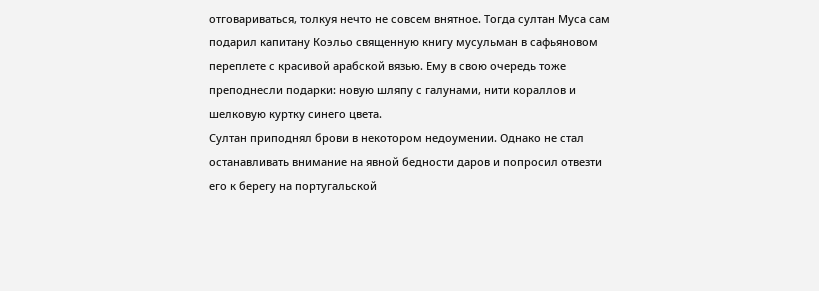отговариваться, толкуя нечто не совсем внятное. Тогда султан Муса сам подарил капитану Коэльо священную книгу мусульман в сафьяновом переплете с красивой арабской вязью. Ему в свою очередь тоже преподнесли подарки: новую шляпу с галунами, нити кораллов и шелковую куртку синего цвета.
Султан приподнял брови в некотором недоумении. Однако не стал останавливать внимание на явной бедности даров и попросил отвезти его к берегу на португальской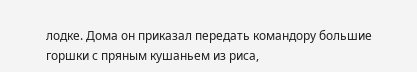лодке. Дома он приказал передать командору большие горшки с пряным кушаньем из риса,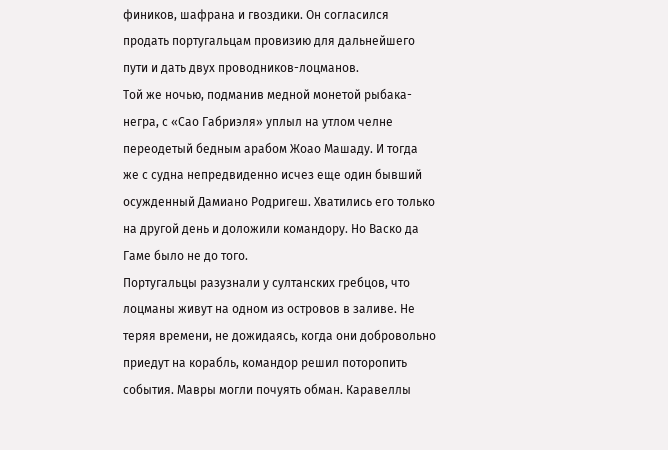фиников, шафрана и гвоздики. Он согласился продать португальцам провизию для дальнейшего пути и дать двух проводников-лоцманов.
Той же ночью, подманив медной монетой рыбака-негра, с «Сао Габриэля» уплыл на утлом челне переодетый бедным арабом Жоао Машаду. И тогда же с судна непредвиденно исчез еще один бывший осужденный Дамиано Родригеш. Хватились его только на другой день и доложили командору. Но Васко да Гаме было не до того.
Португальцы разузнали у султанских гребцов, что лоцманы живут на одном из островов в заливе. Не теряя времени, не дожидаясь, когда они добровольно приедут на корабль, командор решил поторопить события. Мавры могли почуять обман. Каравеллы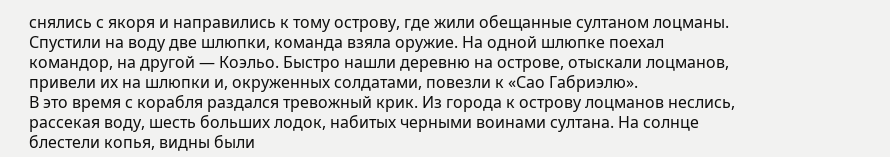снялись с якоря и направились к тому острову, где жили обещанные султаном лоцманы. Спустили на воду две шлюпки, команда взяла оружие. На одной шлюпке поехал командор, на другой — Коэльо. Быстро нашли деревню на острове, отыскали лоцманов, привели их на шлюпки и, окруженных солдатами, повезли к «Сао Габриэлю».
В это время с корабля раздался тревожный крик. Из города к острову лоцманов неслись, рассекая воду, шесть больших лодок, набитых черными воинами султана. На солнце блестели копья, видны были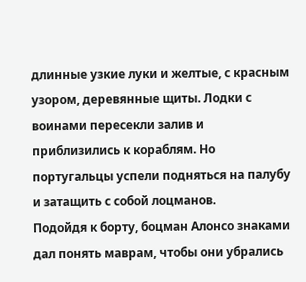длинные узкие луки и желтые, с красным узором, деревянные щиты. Лодки с воинами пересекли залив и приблизились к кораблям. Но португальцы успели подняться на палубу и затащить с собой лоцманов.
Подойдя к борту, боцман Алонсо знаками дал понять маврам, чтобы они убрались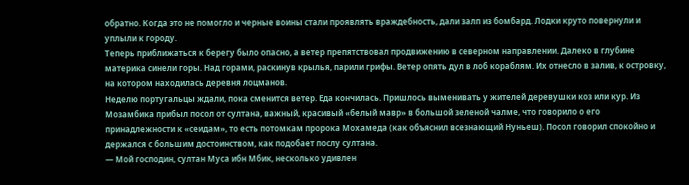обратно. Когда это не помогло и черные воины стали проявлять враждебность, дали залп из бомбард. Лодки круто повернули и уплыли к городу.
Теперь приближаться к берегу было опасно, а ветер препятствовал продвижению в северном направлении. Далеко в глубине материка синели горы. Над горами, раскинув крылья, парили грифы. Ветер опять дул в лоб кораблям. Их отнесло в залив, к островку, на котором находилась деревня лоцманов.
Неделю португальцы ждали, пока сменится ветер. Еда кончилась. Пришлось выменивать у жителей деревушки коз или кур. Из Мозамбика прибыл посол от султана, важный, красивый «белый мавр» в большой зеленой чалме, что говорило о его принадлежности к «сеидам», то есть потомкам пророка Мохамеда (как объяснил всезнающий Нуньеш). Посол говорил спокойно и держался с большим достоинством, как подобает послу султана.
— Мой господин, султан Муса ибн Мбик, несколько удивлен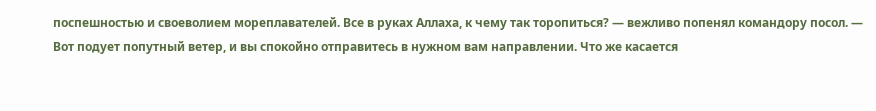поспешностью и своеволием мореплавателей. Все в руках Аллаха, к чему так торопиться? — вежливо попенял командору посол. — Вот подует попутный ветер, и вы спокойно отправитесь в нужном вам направлении. Что же касается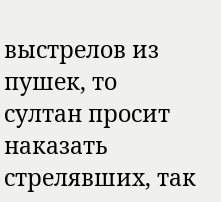выстрелов из пушек, то султан просит наказать стрелявших, так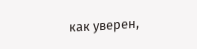как уверен,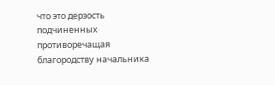что это дерзость подчиненных противоречащая благородству начальника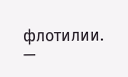флотилии.
—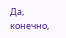Да, конечно,